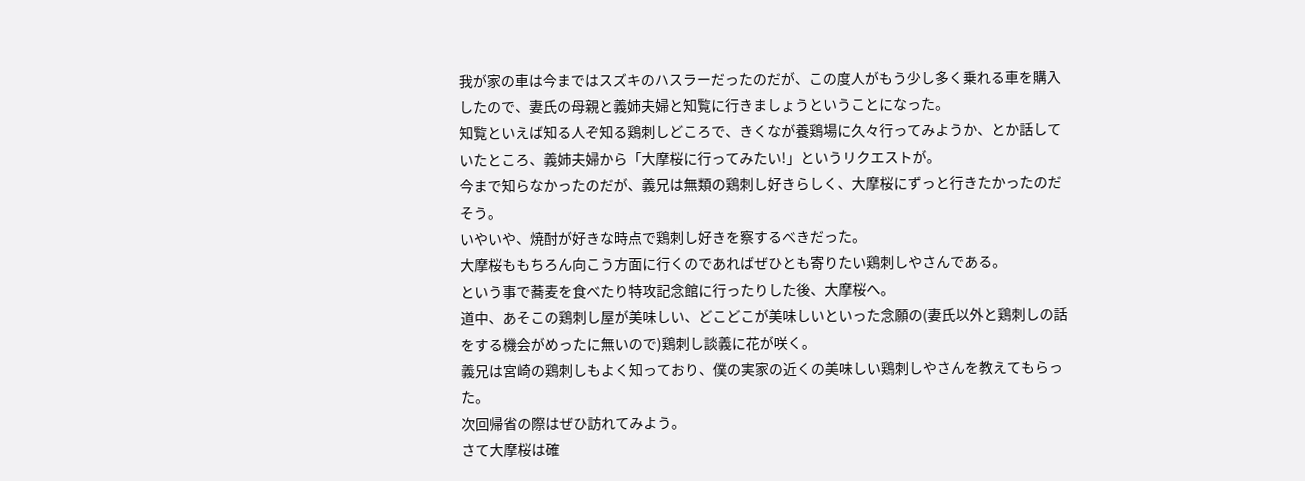我が家の車は今まではスズキのハスラーだったのだが、この度人がもう少し多く乗れる車を購入したので、妻氏の母親と義姉夫婦と知覧に行きましょうということになった。
知覧といえば知る人ぞ知る鶏刺しどころで、きくなが養鶏場に久々行ってみようか、とか話していたところ、義姉夫婦から「大摩桜に行ってみたい!」というリクエストが。
今まで知らなかったのだが、義兄は無類の鶏刺し好きらしく、大摩桜にずっと行きたかったのだそう。
いやいや、焼酎が好きな時点で鶏刺し好きを察するべきだった。
大摩桜ももちろん向こう方面に行くのであればぜひとも寄りたい鶏刺しやさんである。
という事で蕎麦を食べたり特攻記念館に行ったりした後、大摩桜へ。
道中、あそこの鶏刺し屋が美味しい、どこどこが美味しいといった念願の(妻氏以外と鶏刺しの話をする機会がめったに無いので)鶏刺し談義に花が咲く。
義兄は宮崎の鶏刺しもよく知っており、僕の実家の近くの美味しい鶏刺しやさんを教えてもらった。
次回帰省の際はぜひ訪れてみよう。
さて大摩桜は確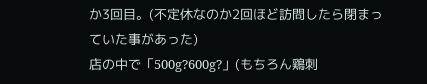か3回目。(不定休なのか2回ほど訪問したら閉まっていた事があった)
店の中で「500g?600g?」(もちろん鶏刺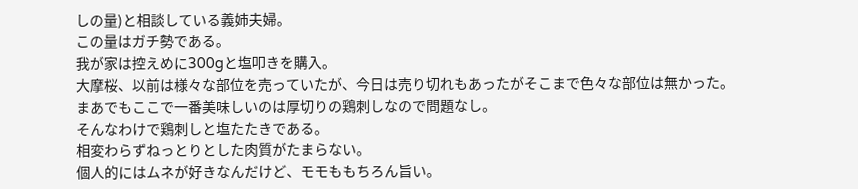しの量)と相談している義姉夫婦。
この量はガチ勢である。
我が家は控えめに300gと塩叩きを購入。
大摩桜、以前は様々な部位を売っていたが、今日は売り切れもあったがそこまで色々な部位は無かった。
まあでもここで一番美味しいのは厚切りの鶏刺しなので問題なし。
そんなわけで鶏刺しと塩たたきである。
相変わらずねっとりとした肉質がたまらない。
個人的にはムネが好きなんだけど、モモももちろん旨い。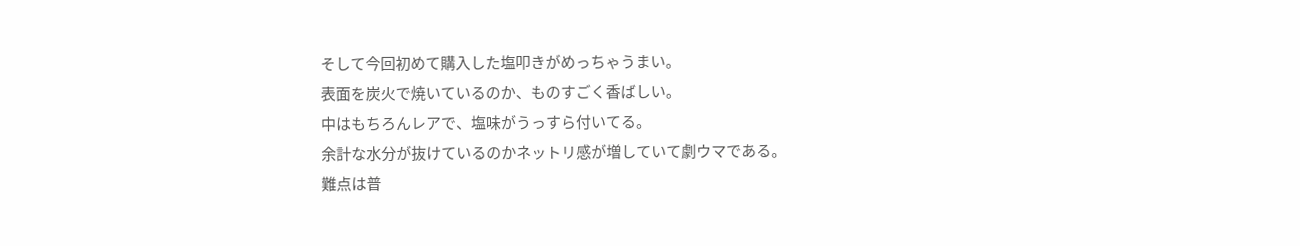そして今回初めて購入した塩叩きがめっちゃうまい。
表面を炭火で焼いているのか、ものすごく香ばしい。
中はもちろんレアで、塩味がうっすら付いてる。
余計な水分が抜けているのかネットリ感が増していて劇ウマである。
難点は普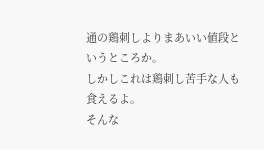通の鶏刺しよりまあいい値段というところか。
しかしこれは鶏刺し苦手な人も食えるよ。
そんな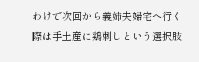わけで次回から義姉夫婦宅へ行く際は手土産に鶏刺しという選択肢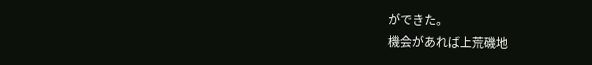ができた。
機会があれば上荒磯地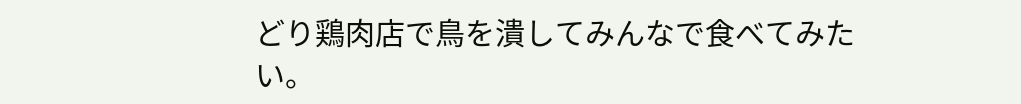どり鶏肉店で鳥を潰してみんなで食べてみたい。